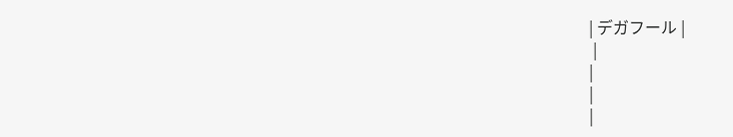| デガフール |
 |
|
|
|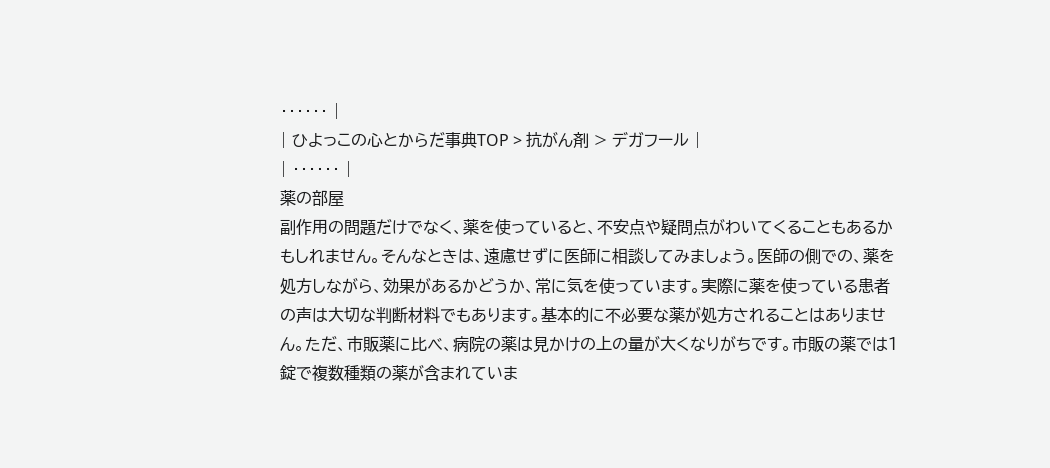‥‥‥ |
| ひよっこの心とからだ事典TOP > 抗がん剤 > デガフール |
| ‥‥‥ |
薬の部屋
副作用の問題だけでなく、薬を使っていると、不安点や疑問点がわいてくることもあるかもしれません。そんなときは、遠慮せずに医師に相談してみましょう。医師の側での、薬を処方しながら、効果があるかどうか、常に気を使っています。実際に薬を使っている患者の声は大切な判断材料でもあります。基本的に不必要な薬が処方されることはありません。ただ、市販薬に比べ、病院の薬は見かけの上の量が大くなりがちです。市販の薬では1錠で複数種類の薬が含まれていま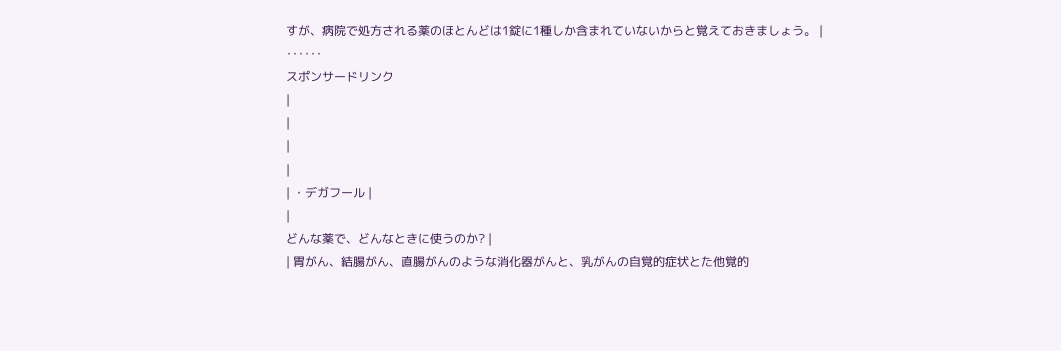すが、病院で処方される薬のほとんどは1錠に1種しか含まれていないからと覚えておきましょう。 |
‥‥‥
スポンサードリンク
|
|
|
|
| ・デガフール |
|
どんな薬で、どんなときに使うのか? |
| 胃がん、結腸がん、直腸がんのような消化器がんと、乳がんの自覚的症状とた他覚的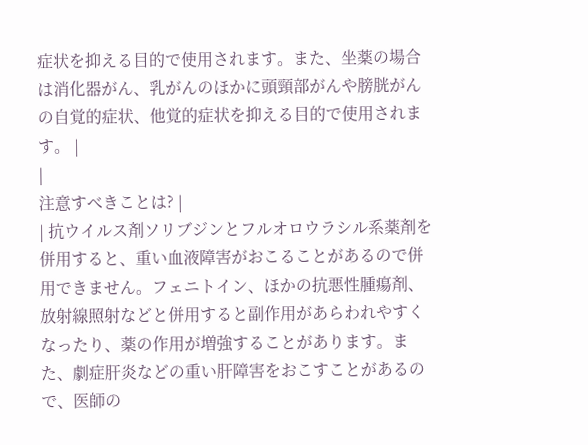症状を抑える目的で使用されます。また、坐薬の場合は消化器がん、乳がんのほかに頭頸部がんや膀胱がんの自覚的症状、他覚的症状を抑える目的で使用されます。 |
|
注意すべきことは? |
| 抗ウイルス剤ソリブジンとフルオロウラシル系薬剤を併用すると、重い血液障害がおこることがあるので併用できません。フェニトイン、ほかの抗悪性腫瘍剤、放射線照射などと併用すると副作用があらわれやすくなったり、薬の作用が増強することがあります。また、劇症肝炎などの重い肝障害をおこすことがあるので、医師の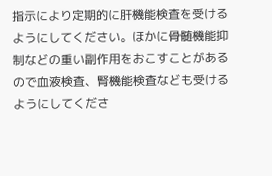指示により定期的に肝機能検査を受けるようにしてください。ほかに骨髄機能抑制などの重い副作用をおこすことがあるので血液検査、腎機能検査なども受けるようにしてくださ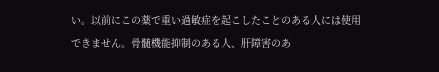い。以前にこの薬で重い過敏症を起こしたことのある人には使用できません。骨髄機能抑制のある人、肝障害のあ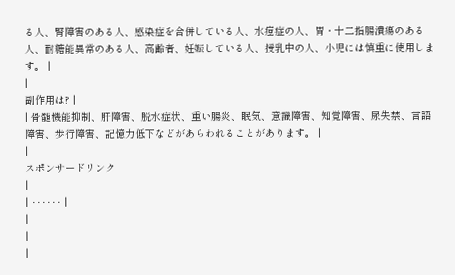る人、腎障害のある人、感染症を合併している人、水痘症の人、胃・十二指腸潰瘍のある人、耐糖能異常のある人、高齢者、妊娠している人、授乳中の人、小児には慎重に使用します。 |
|
副作用は? |
| 骨髄機能抑制、肝障害、脱水症状、重い腸炎、眠気、意識障害、知覚障害、尿失禁、言語障害、歩行障害、記憶力低下などがあらわれることがあります。 |
|
スポンサードリンク
|
| ‥‥‥ |
|
|
|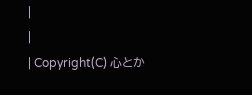|
|
| Copyright(C) 心とか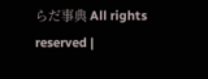らだ事典 All rights reserved |